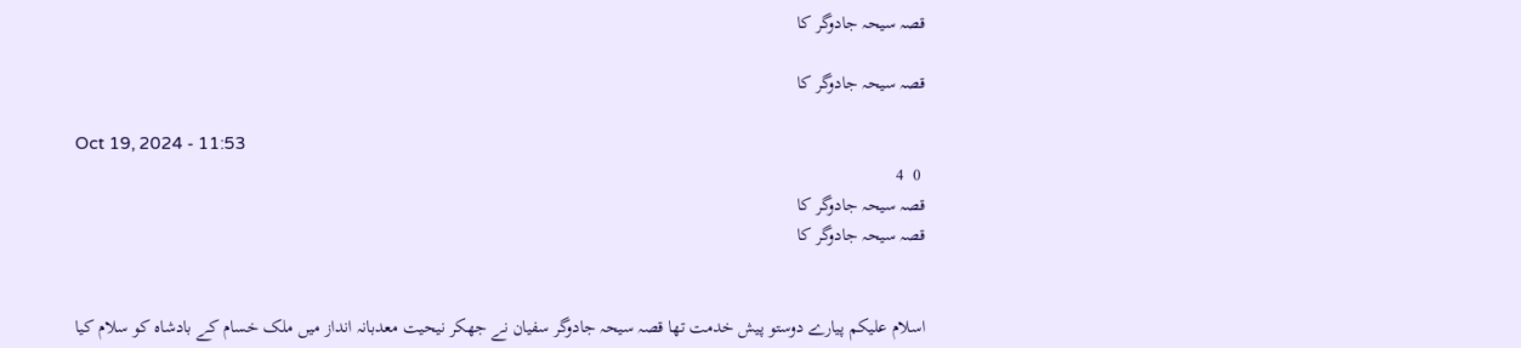قصہ سیحہ جادوگر کا

قصہ سیحہ جادوگر کا

Oct 19, 2024 - 11:53
 0  4
قصہ سیحہ جادوگر کا
قصہ سیحہ جادوگر کا


اسلام علیکم پیارے دوستو پیش خدمت تھا قصہ سیحہ جادوگر سفیان نے جھکر نیحیت معدبانہ انداز میں ملک خسام کے بادشاہ کو سلام کیا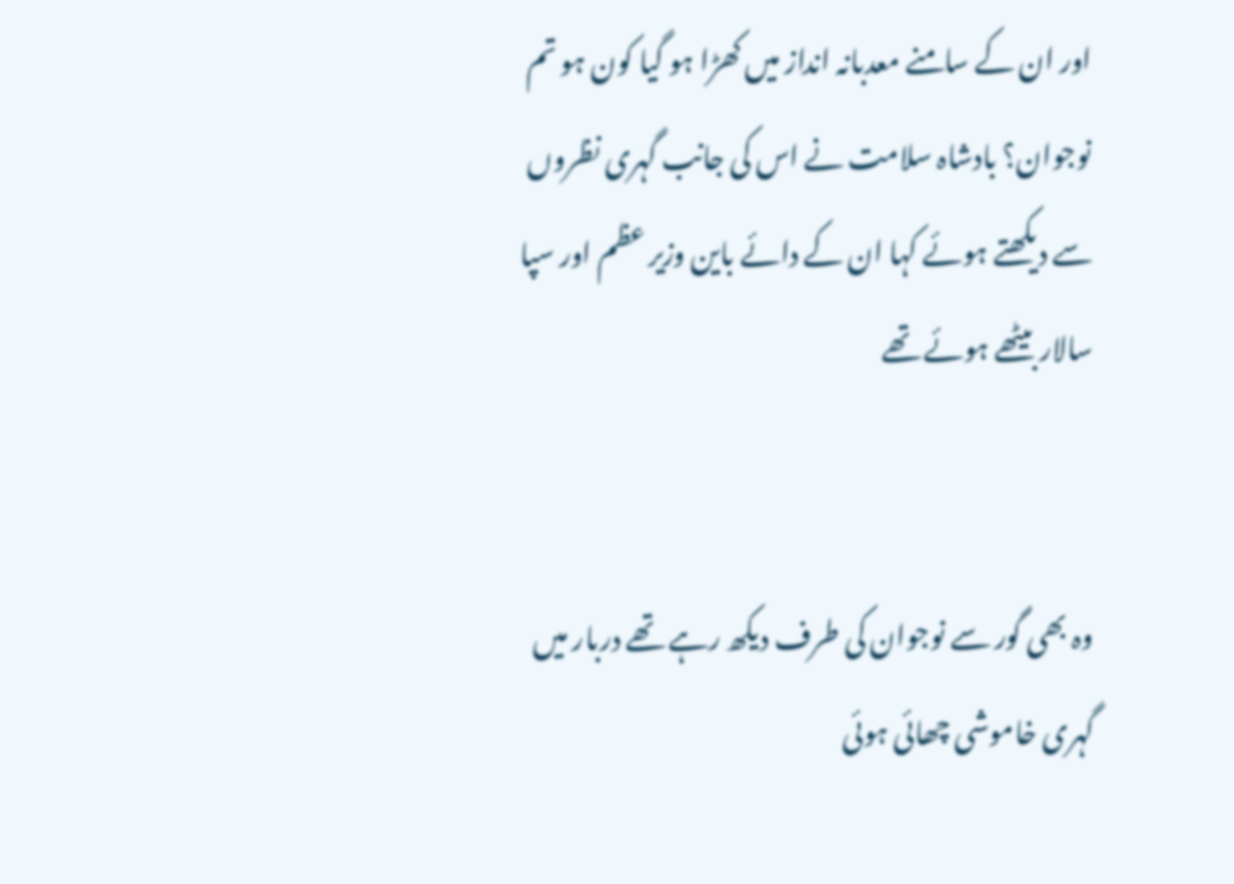اور ان کے سامنے معدبانہ انداز میں کھڑا ہو گیا کون ہو تم نوجوان؟ بادشاہ سلامت نے اس کی جانب گہری نظروں سے دیکھتے ہوئے کہا ان کے دائے باین وزیر عظم اور سپا سالار بیٹھے ہوئے تھے


وہ بھی گور سے نوجوان کی طرف دیکھ رہے تھے دربار میں گہری خاموشی چھائی ہوئی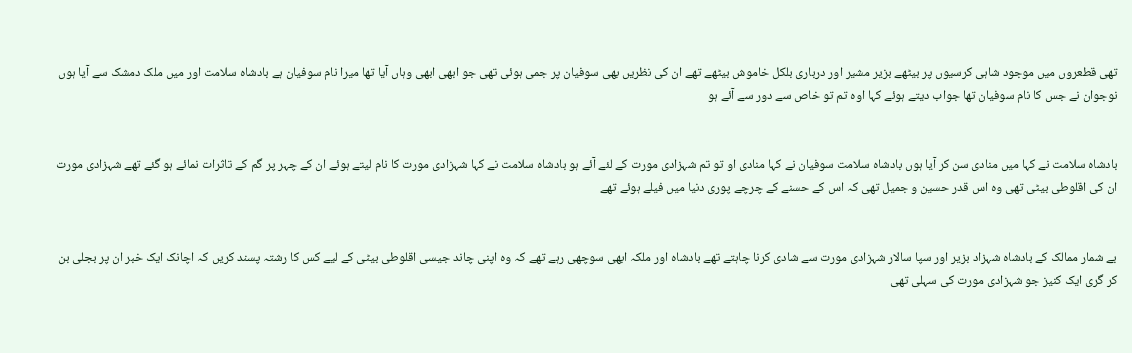تھی قطعروں میں موجود شاہی کرسیوں پر بیٹھے بزیر مشیر اور درباری بلکل خاموش بیٹھے تھے ان کی نظریں بھی سوفیان پر جمی ہوئی تھی جو ابھی ابھی وہاں آیا تھا میرا نام سوفیان ہے بادشاہ سلامت اور میں ملک دمشک سے آیا ہوں نوجوان نے جس کا نام سوفیان تھا جواب دیتے ہوئے کہا اوہ تم تو خاص سے دور سے آئے ہو


بادشاہ سلامت نے کہا میں منادی سن کر آیا ہوں بادشاہ سلامت سوفیان نے کہا منادی او تو تم شہزادی مورت کے لئے آئے ہو بادشاہ سلامت نے کہا شہزادی مورت کا نام لیتے ہوئے ان کے چہر پر گم کے تاثرات نمائے ہو گئے تھے شہزادی مورت ان کی اقلوطی بیٹی تھی وہ اس قدر حسین و جمیل تھی کہ اس کے حسنے کے چرچے پوری دنیا میں فیلے ہوئے تھے


بے شمار ممالک کے بادشاہ شہزاد بزیر اور سپا سالار شہزادی مورت سے شادی کرنا چاہتے تھے بادشاہ اور ملکہ ابھی سوچھی رہے تھے کہ وہ اپنی چاند جیسی اقلوطی بیٹی کے لیے کس کا رشتہ پسند کریں کہ اچانک ایک خبر ان پر بجلی بن کر گری ایک کنیز جو شہزادی مورت کی سہلی تھی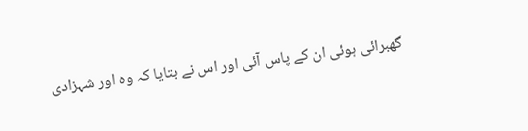گھبرائی ہوئی ان کے پاس آئی اور اس نے بتایا کہ وہ اور شہزادی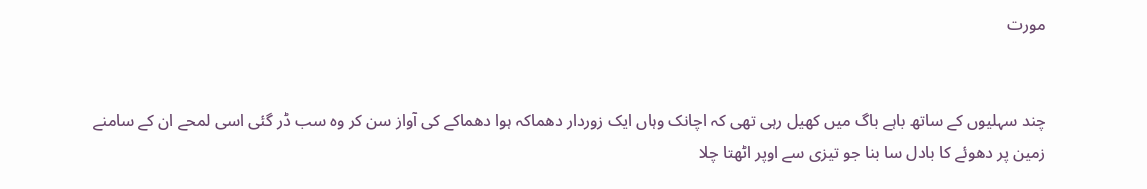مورت


چند سہلیوں کے ساتھ باہے باگ میں کھیل رہی تھی کہ اچانک وہاں ایک زوردار دھماکہ ہوا دھماکے کی آواز سن کر وہ سب ڈر گئی اسی لمحے ان کے سامنے زمین پر دھوئے کا بادل سا بنا جو تیزی سے اوپر اٹھتا چلا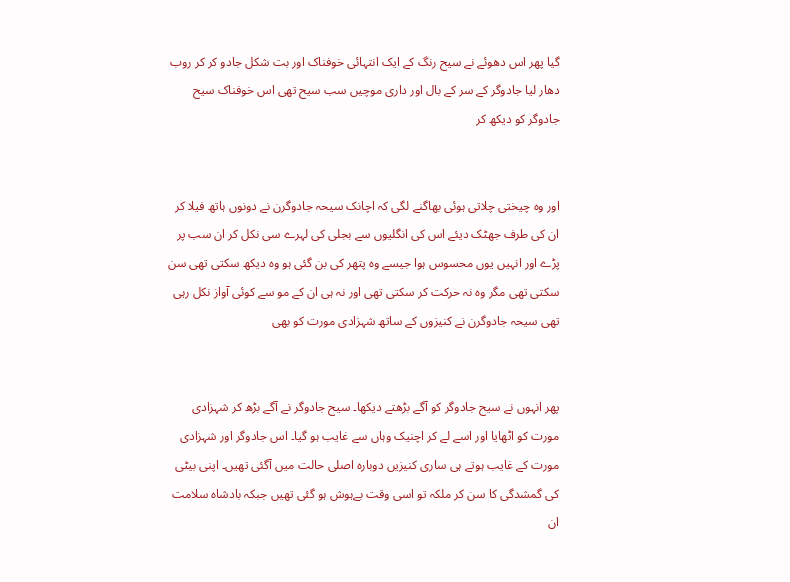گیا پھر اس دھوئے نے سیح رنگ کے ایک انتہائی خوفناک اور بت شکل جادو کر کر روب دھار لیا جادوگر کے سر کے بال اور داری موچیں سب سیح تھی اس خوفناک سیح جادوگر کو دیکھ کر


اور وہ چیختی چلاتی ہوئی بھاگنے لگی کہ اچانک سیحہ جادوگرن نے دونوں ہاتھ فیلا کر ان کی طرف جھٹک دیئے اس کی انگلیوں سے بجلی کی لہرے سی نکل کر ان سب پر پڑے اور انہیں یوں محسوس ہوا جیسے وہ پتھر کی بن گئی ہو وہ دیکھ سکتی تھی سن سکتی تھی مگر وہ نہ حرکت کر سکتی تھی اور نہ ہی ان کے مو سے کوئی آواز نکل رہی تھی سیحہ جادوگرن نے کنیزوں کے ساتھ شہزادی مورت کو بھی


پھر انہوں نے سیح جادوگر کو آگے بڑھتے دیکھا۔ سیح جادوگر نے آگے بڑھ کر شہزادی مورت کو اٹھایا اور اسے لے کر اچنیک وہاں سے غایب ہو گیا۔ اس جادوگر اور شہزادی مورت کے غایب ہوتے ہی ساری کنیزیں دوبارہ اصلی حالت میں آگئی تھیں۔ اپنی بیٹی کی گمشدگی کا سن کر ملکہ تو اسی وقت بےہوش ہو گئی تھیں جبکہ بادشاہ سلامت ان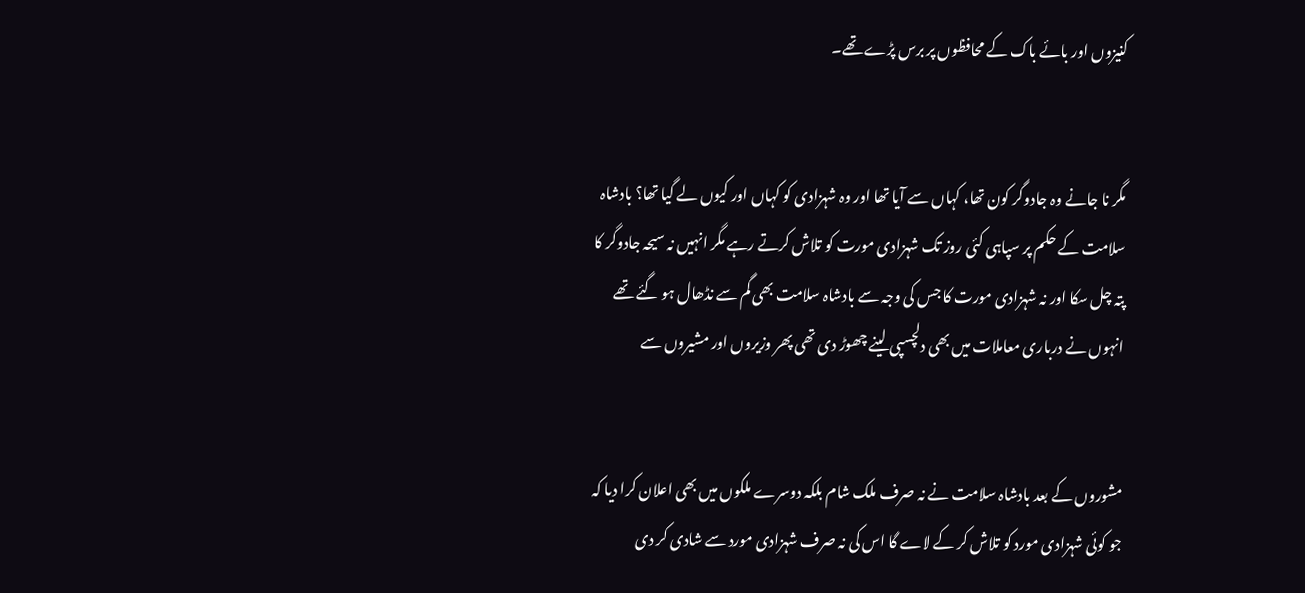کنیزوں اور بائے باک کے محافظوں پر برس پڑے تھے۔


مگر نا جانے وہ جادوگر کون تھا، کہاں سے آیا تھا اور وہ شہزادی کو کہاں اور کیوں لے گیا تھا؟ بادشاہ سلامت کے حکم پر سپاہی کئی روز تک شہزادی مورت کو تلاش کرتے رہے مگر انہیں نہ سیحہ جادوگر کا پتہ چل سکا اور نہ شہزادی مورت کا جس کی وجہ سے بادشاہ سلامت بھی گم سے نڈھال ہو گئے تھے انہوں نے درباری معاملات میں بھی دلچسپی لینے چھوڑ دی تھی پھر وزیروں اور مشیروں سے


مشوروں کے بعد بادشاہ سلامت نے نہ صرف ملک شام بلکہ دوسرے ملکوں میں بھی اعلان کرا دیا کہ جو کوئی شہزادی مورد کو تلاش کر کے لاے گا اس کی نہ صرف شہزادی مورد سے شادی کر دی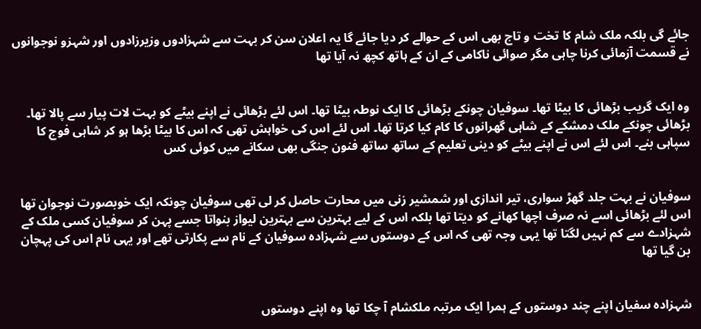جائے گی بلکہ ملک شام کا تخت و تاج بھی اس کے حوالے کر دیا جائے گا یہ اعلان سن کر بہت سے شہزادوں وزیرزادوں اور شہزو نوجوانوں نے قسمت آزمائی کرنا چاہی مگر صوائی ناکامی کے ان کے ہاتھ کچھ نہ آیا تھا


وہ ایک گریب بڑھائی کا بیٹا تھا۔ سوفیان چونکے بڑھائی کا ایک نوطہ بیٹا تھا۔ اس لئے بڑھائی نے اپنے بیٹے کو بہت لات پیار سے پالا تھا۔ بڑھائی چونکے ملک دمشکے کے شاہی گھرانوں کا کام کیا کرتا تھا۔ اس لئے اس کی خواہش تھی کہ اس کا بیٹا بڑھا ہو کر شاہی فوج کا سپاہی بنے۔ اس لئے اس نے اپنے بیٹے کو دینی تعلیم کے ساتھ ساتھ فنون جنگی بھی سکانے میں کوئی کس


سوفیان نے بہت جلد گھڑ سواری، تیر اندازی اور شمشیر زنی میں محارت حاصل کر لی تھی سوفیان چونکہ ایک خوبصورت نوجوان تھا اس لئے بڑھائی اسے نہ صرف اچھا کھانے کو دیتا تھا بلکہ اس کے لیے بہترین سے بہترین لیواز بنواتا جسے پہن کر سوفیان کسی ملک کے شہزادے سے کم نہیں لگتا تھا یہی وجہ تھی کہ اس کے دوستوں سے شہزادہ سوفیان کے نام سے پکارتی تھے اور یہی نام اس کی پہچان بن گیا تھا


شہزادہ سفیان اپنے چند دوستوں کے ہمرا ایک مرتبہ ملکشام آ چکا تھا وہ اپنے دوستوں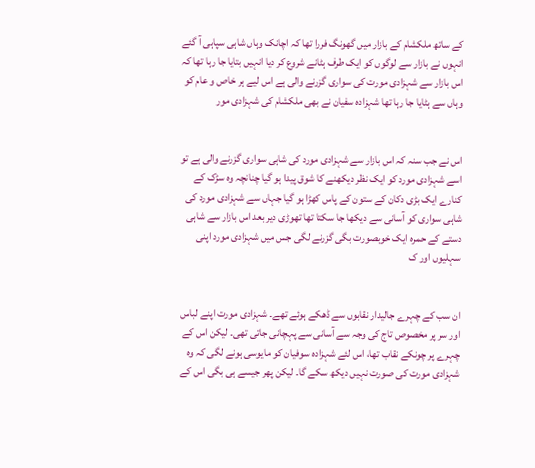کے ساتھ ملکشام کے بازار میں گھونگ فررا تھا کہ اچانک وہاں شاہی سپاہی آ گئے انہوں نے بازار سے لوگوں کو ایک طرف ہٹانے شروع کر دیا انہیں بتایا جا رہا تھا کہ اس بازار سے شہزادی مورت کی سواری گزرنے والی ہے اس لیے ہر خاص و عام کو وہاں سے ہٹایا جا رہا تھا شہزادہ سفیان نے بھی ملکشام کی شہزادی مور


اس نے جب سنہ کہ اس بازار سے شہزادی مورد کی شاہی سواری گزرنے والی ہے تو اسے شہزادی مورد کو ایک نظر دیکھنے کا شوق پیدا ہو گیا چنانچہ وہ سڑک کے کنارے ایک بڑی دکان کے ستون کے پاس کھڑا ہو گیا جہاں سے شہزادی مورد کی شاہی سواری کو آسانی سے دیکھا جا سکتا تھا تھوڑی دیر بعد اس بازار سے شاہی دستے کے حمرہ ایک خوبصورت بگی گزرنے لگی جس میں شہزادی مورد اپنی سہلیوں اور ک


ان سب کے چہرے جالیدار نقابوں سے ڈھکے ہوئے تھے۔ شہزادی مورت اپنے لباس اور سر پر مخصوص تاج کی وجہ سے آسانی سے پہچانی جاتی تھی۔ لیکن اس کے چہرے پر چونکے نقاب تھا، اس لئے شہزادہ سوفیان کو مایوسی ہونے لگی کہ وہ شہزادی مورت کی صورت نہیں دیکھ سکے گا۔ لیکن پھر جیسے ہی بگی اس کے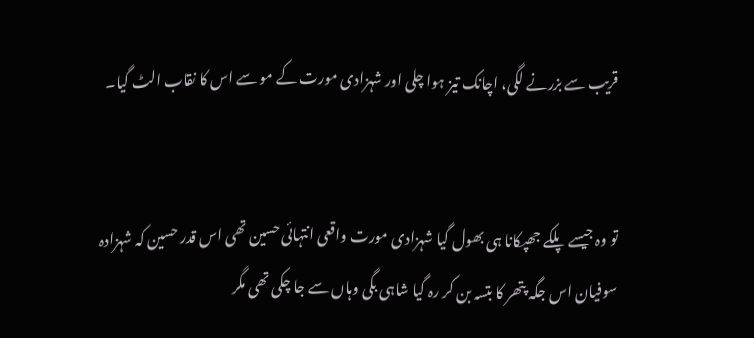قریب سے بزرنے لگی، اچانک تیز ہوا چلی اور شہزادی مورت کے مو سے اس کا نقاب الٹ گیا۔


تو وہ جیسے پلکے جھپکانا ہی بھول گیا شہزادی مورت واقعی انتہائی حسین تھی اس قدر حسین کہ شہزادہ سوفیان اس جگہ پتھر کا بتسہ بن کر رہ گیا شاہی بگی وہاں سے جا چکی تھی مگر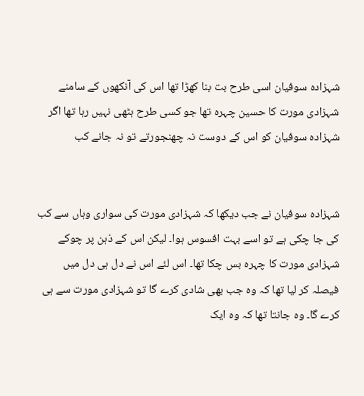شہزادہ سوفیان اسی طرح بت بنا کھڑا تھا اس کی آنکھوں کے سامنے شہزادی مورت کا حسین چہرہ تھا جو کسی طرح ہٹھی نہیں رہا تھا اگر شہزادہ سوفیان کو اس کے دوست نہ چھنجورتے تو نہ جانے کب


شہزادہ سوفیان نے جب دیکھا کہ شہزادی مورت کی سواری وہاں سے کب کی جا چکی ہے تو اسے بہت افسوس ہوا۔ لیکن اس کے ذہن پر چوکے شہزادی مورت کا چہرہ بس چکا تھا۔ اس لئے اس نے دل ہی دل میں فیصلہ کر لیا تھا کہ وہ جب بھی شادی کرے گا تو شہزادی مورت سے ہی کرے گا۔ وہ جانتا تھا کہ وہ ایک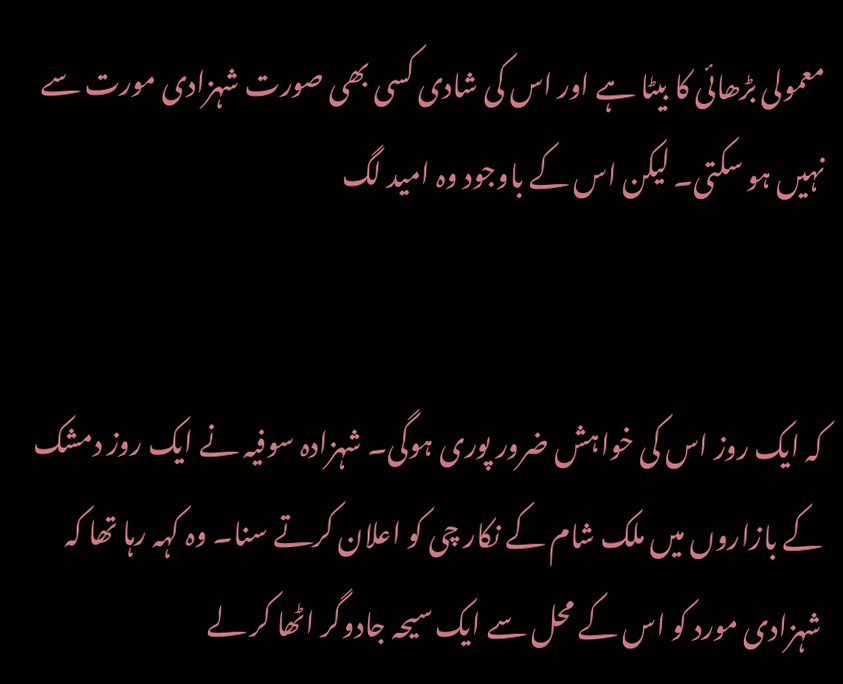معمولی بڑھائی کا بیٹا ہے اور اس کی شادی کسی بھی صورت شہزادی مورت سے نہیں ہو سکتی۔ لیکن اس کے باوجود وہ امید لگ


کہ ایک روز اس کی خواہش ضرور پوری ہوگی۔ شہزادہ سوفیہ نے ایک روز دمشک کے بازاروں میں ملک شام کے نکار چی کو اعلان کرتے سنا۔ وہ کہہ رہا تھا کہ شہزادی مورد کو اس کے محل سے ایک سیحہ جادوگر اٹھا کر لے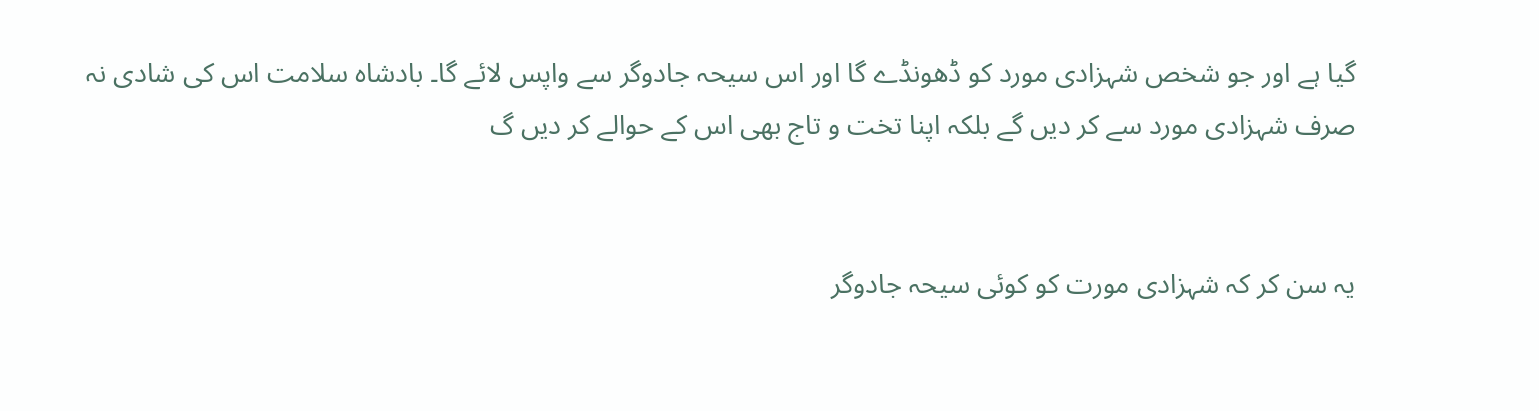گیا ہے اور جو شخص شہزادی مورد کو ڈھونڈے گا اور اس سیحہ جادوگر سے واپس لائے گا۔ بادشاہ سلامت اس کی شادی نہ صرف شہزادی مورد سے کر دیں گے بلکہ اپنا تخت و تاج بھی اس کے حوالے کر دیں گ


یہ سن کر کہ شہزادی مورت کو کوئی سیحہ جادوگر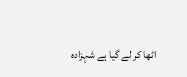اٹھا کر لے گیا ہے شہزادہ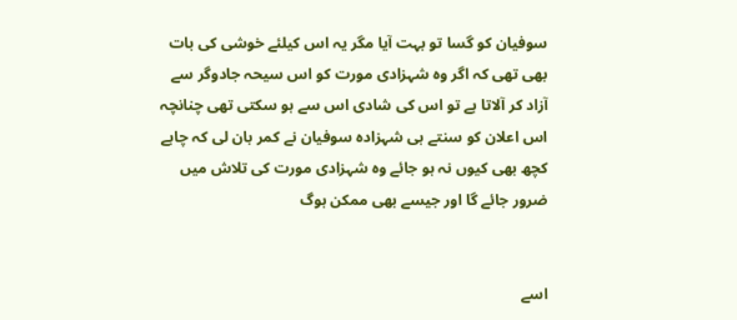سوفیان کو گسا تو بہت آیا مگر یہ اس کیلئے خوشی کی بات بھی تھی کہ اگر وہ شہزادی مورت کو اس سیحہ جادوگر سے آزاد کر آلاتا ہے تو اس کی شادی اس سے ہو سکتی تھی چنانچہ اس اعلان کو سنتے ہی شہزادہ سوفیان نے کمر بان لی کہ چاہے کچھ بھی کیوں نہ ہو جائے وہ شہزادی مورت کی تلاش میں ضرور جائے گا اور جیسے بھی ممکن ہوگ


اسے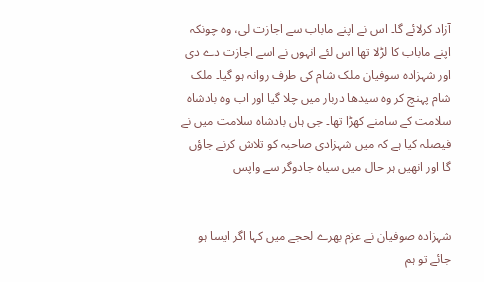آزاد کرلائے گا۔ اس نے اپنے ماباب سے اجازت لی، وہ چونکہ اپنے ماباب کا لڑلا تھا اس لئے انہوں نے اسے اجازت دے دی اور شہزادہ سوفیان ملک شام کی طرف روانہ ہو گیا۔ ملک شام پہنچ کر وہ سیدھا دربار میں چلا گیا اور اب وہ بادشاہ سلامت کے سامنے کھڑا تھا۔ جی ہاں بادشاہ سلامت میں نے فیصلہ کیا ہے کہ میں شہزادی صاحبہ کو تلاش کرنے جاؤں گا اور انھیں ہر حال میں سیاہ جادوگر سے واپس


شہزادہ صوفیان نے عزم بھرے لحجے میں کہا اگر ایسا ہو جائے تو ہم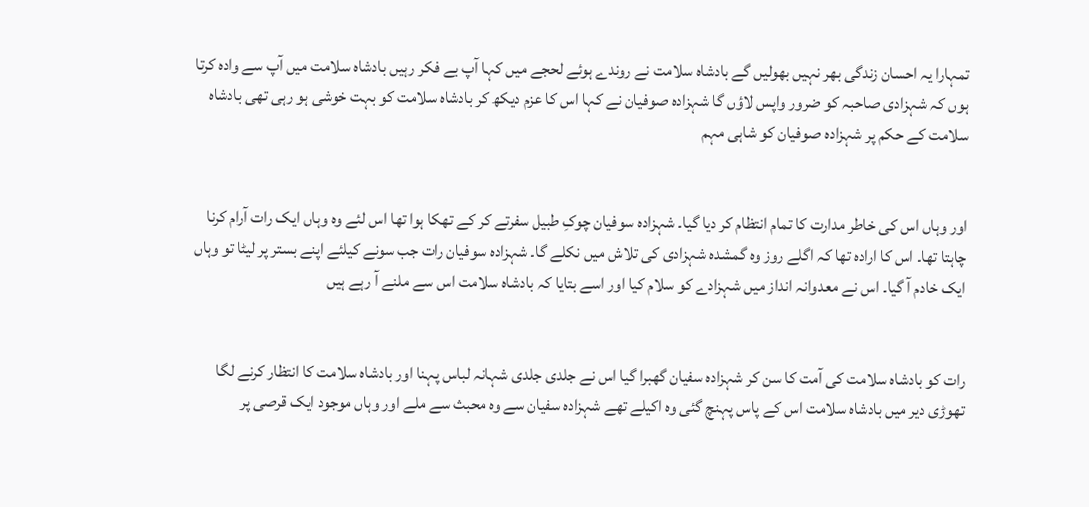تمہارا یہ احسان زندگی بھر نہیں بھولیں گے بادشاہ سلامت نے روندے ہوئے لحجے میں کہا آپ بے فکر رہیں بادشاہ سلامت میں آپ سے وادہ کرتا ہوں کہ شہزادی صاحبہ کو ضرور واپس لاؤں گا شہزادہ صوفیان نے کہا اس کا عزم دیکھ کر بادشاہ سلامت کو بہت خوشی ہو رہی تھی بادشاہ سلامت کے حکم پر شہزادہ صوفیان کو شاہی مہم


اور وہاں اس کی خاطر مدارت کا تمام انتظام کر دیا گیا۔ شہزادہ سوفیان چوکِ طبیل سفرتے کر کے تھکا ہوا تھا اس لئے وہ وہاں ایک رات آرام کرنا چاہتا تھا۔ اس کا ارادہ تھا کہ اگلے روز وہ گمشدہ شہزادی کی تلاش میں نکلے گا۔ شہزادہ سوفیان رات جب سونے کیلئے اپنے بستر پر لیٹا تو وہاں ایک خادم آ گیا۔ اس نے معدوانہ انداز میں شہزادے کو سلام کیا اور اسے بتایا کہ بادشاہ سلامت اس سے ملنے آ رہے ہیں


رات کو بادشاہ سلامت کی آمت کا سن کر شہزادہ سفیان گھبرا گیا اس نے جلدی جلدی شہانہ لباس پہنا اور بادشاہ سلامت کا انتظار کرنے لگا تھوڑی دیر میں بادشاہ سلامت اس کے پاس پہنچ گئی وہ اکیلے تھے شہزادہ سفیان سے وہ محبث سے ملے اور وہاں موجود ایک قرصی پر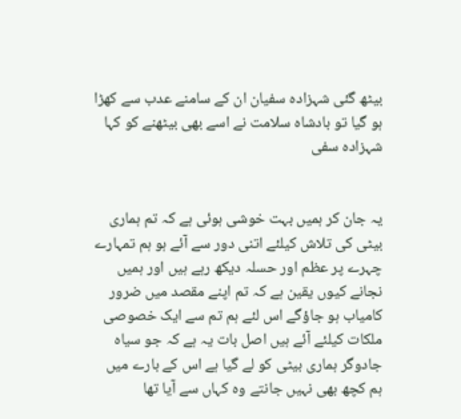بیٹھ گئی شہزادہ سفیان ان کے سامنے عدب سے کھڑا ہو گیا تو بادشاہ سلامت نے اسے بھی بیٹھنے کو کہا شہزادہ سفی


یہ جان کر ہمیں بہت خوشی ہوئی ہے کہ تم ہماری بیٹی کی تلاش کیلئے اتنی دور سے آئے ہو ہم تمہارے چہرے پر عظم اور حسلہ دیکھ رہے ہیں اور ہمیں نجانے کیوں یقین ہے کہ تم اپنے مقصد میں ضرور کامیاب ہو جاؤگے اس لئے ہم تم سے ایک خصوصی ملکات کیلئے آئے ہیں اصل بات یہ ہے کہ جو سیاہ جادوگر ہماری بیٹی کو لے گیا ہے اس کے بارے میں ہم کچھ بھی نہیں جانتے وہ کہاں سے آیا تھا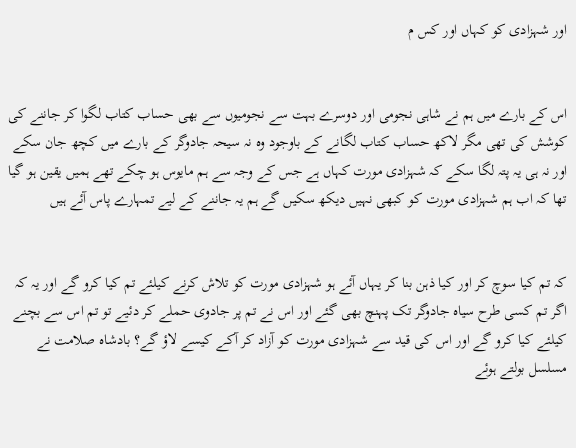اور شہزادی کو کہاں اور کس م


اس کے بارے میں ہم نے شاہی نجومی اور دوسرے بہت سے نجومیوں سے بھی حساب کتاب لگوا کر جاننے کی کوشش کی تھی مگر لاکھ حساب کتاب لگانے کے باوجود وہ نہ سیحہ جادوگر کے بارے میں کچھ جان سکے اور نہ ہی یہ پتہ لگا سکے کہ شہزادی مورت کہاں ہے جس کے وجہ سے ہم مایوس ہو چکے تھے ہمیں یقین ہو گیا تھا کہ اب ہم شہزادی مورت کو کبھی نہیں دیکھ سکیں گے ہم یہ جاننے کے لیے تمہارے پاس آئے ہیں


کہ تم کیا سوچ کر اور کیا ذہن بنا کر یہاں آئے ہو شہزادی مورت کو تلاش کرنے کیلئے تم کیا کرو گے اور یہ کہ اگر تم کسی طرح سیاہ جادوگر تک پہنچ بھی گئے اور اس نے تم پر جادوی حملے کر دئیے تو تم اس سے بچنے کیلئے کیا کرو گے اور اس کی قید سے شہزادی مورت کو آزاد کر آکے کیسے لاؤ گے؟ بادشاہ صلامت نے مسلسل بولتے ہوئے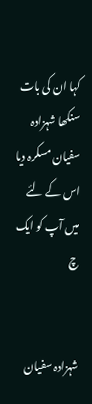کہا ان کی بات سنکھا شہزادہ سفیان مسکرہ دیا اس کے لئے میں آپ کو ایک چ


شہزادہ سفیان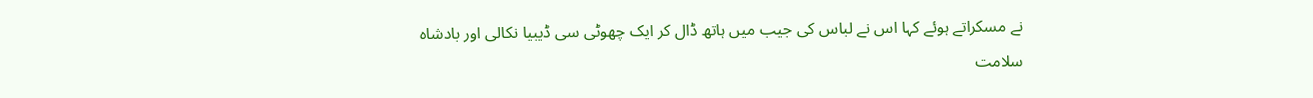نے مسکراتے ہوئے کہا اس نے لباس کی جیب میں ہاتھ ڈال کر ایک چھوٹی سی ڈیبیا نکالی اور بادشاہ سلامت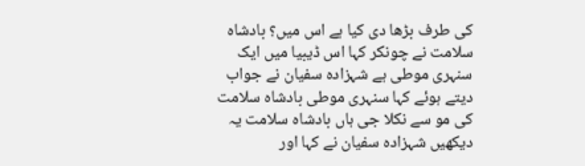کی طرف بڑھا دی کیا ہے اس میں؟ بادشاہ سلامت نے چونکر کہا اس ڈیبیا میں ایک سنہری موطی ہے شہزادہ سفیان نے جواب دیتے ہوئے کہا سنہری موطی بادشاہ سلامت کی مو سے نکلا جی ہاں بادشاہ سلامت یہ دیکھیں شہزادہ سفیان نے کہا اور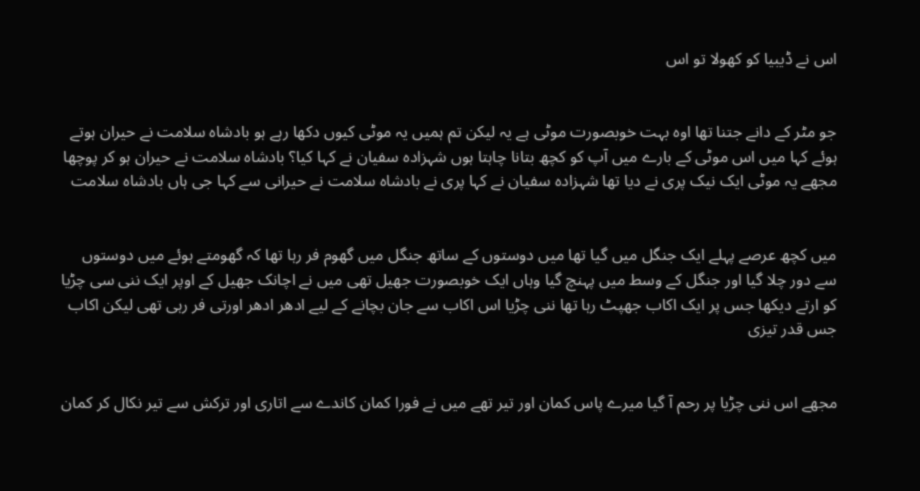اس نے ڈیبیا کو کھولا تو اس


جو مٹر کے دانے جتنا تھا اوہ بہت خوبصورت موٹی ہے یہ لیکن تم ہمیں یہ موٹی کیوں دکھا رہے ہو بادشاہ سلامت نے حیران ہوتے ہوئے کہا میں اس موٹی کے بارے میں آپ کو کچھ بتانا چاہتا ہوں شہزادہ سفیان نے کہا کیا؟ بادشاہ سلامت نے حیران ہو کر پوچھا مجھے یہ موٹی ایک نیک پری نے دیا تھا شہزادہ سفیان نے کہا پری نے بادشاہ سلامت نے حیرانی سے کہا جی ہاں بادشاہ سلامت


میں کچھ عرصے پہلے ایک جنگل میں گیا تھا میں دوستوں کے ساتھ جنگل میں گھوم فر رہا تھا کہ گھومتے ہوئے میں دوستوں سے دور چلا گیا اور جنگل کے وسط میں پہنچ گیا وہاں ایک خوبصورت جھیل تھی میں نے اچانک جھیل کے اوپر ایک ننی سی چڑیا کو ارتے دیکھا جس پر ایک اکاب جھپٹ رہا تھا ننی چڑیا اس اکاب سے جان بچانے کے لیے ادھر ادھر اورتی فر رہی تھی لیکن اکاب جس قدر تیزی


مجھے اس ننی چڑیا پر رحم آ گیا میرے پاس کمان اور تیر تھے میں نے فورا کمان کاندے سے اتاری اور ترکش سے تیر نکال کر کمان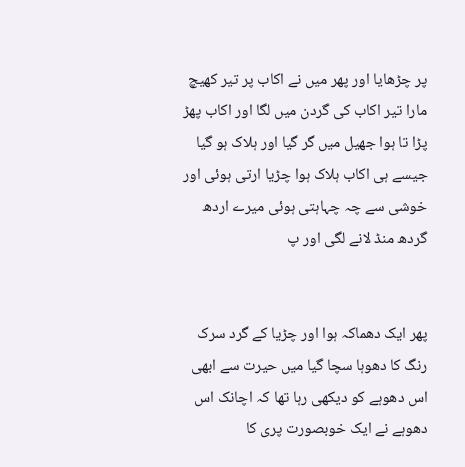پر چڑھایا اور پھر میں نے اکاب پر تیر کھیچ مارا تیر اکاب کی گردن میں لگا اور اکاب پھڑ پڑا تا ہوا جھیل میں گر گیا اور ہلاک ہو گیا جیسے ہی اکاب ہلاک ہوا چڑیا ارتی ہوئی اور خوشی سے چہ چہاہتی ہوئی میرے اردھ گردھ منڈ لانے لگی اور پ


پھر ایک دھماکہ ہوا اور چڑیا کے گرد سرک رنگ کا دھوہا سچا گیا میں حیرت سے ابھی اس دھوہے کو دیکھی رہا تھا کہ اچانک اس دھوہے نے ایک خوبصورت پری کا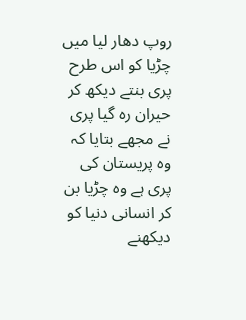روپ دھار لیا میں چڑیا کو اس طرح پری بنتے دیکھ کر حیران رہ گیا پری نے مجھے بتایا کہ وہ پریستان کی پری ہے وہ چڑیا بن کر انسانی دنیا کو دیکھنے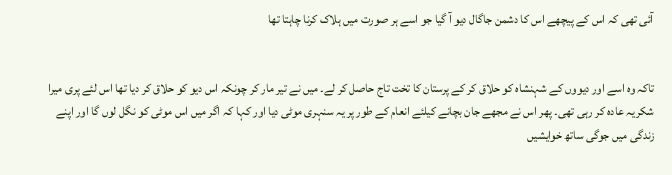آئی تھی کہ اس کے پیچھے اس کا دشمن جاگال دیو آ گیا جو اسے ہر صورت میں ہلاک کرنا چاہتا تھا


تاکہ وہ اسے اور دیووں کے شہنشاہ کو حلاق کر کے پرستان کا تخت تاج حاصل کر لے۔ میں نے تیر مار کر چونکہ اس دیو کو حلاق کر دیا تھا اس لئے پری میرا شکریہ عادہ کر رہی تھی۔ پھر اس نے مجھے جان بچانے کیلئے انعام کے طور پر یہ سنہری موٹی دیا اور کہا کہ اگر میں اس موٹی کو نگل لوں گا اور اپنے زندگی میں جوگی ساتھ خوایشیں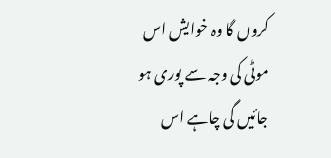کروں گا وہ خوایش اس موٹی کی وجہ سے پوری ہو جائیں گی چاہے اس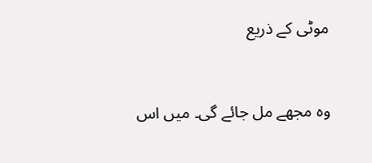موٹی کے ذریع


وہ مجھے مل جائے گی۔ میں اس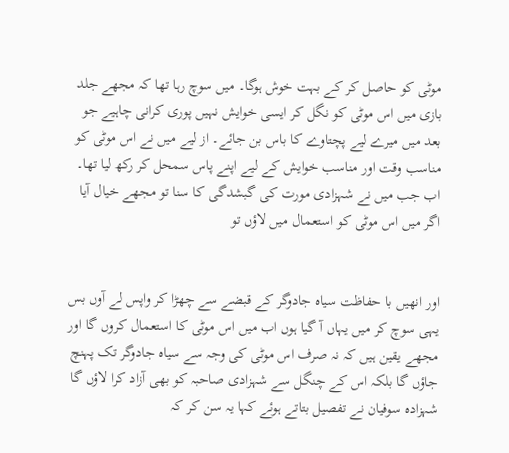موٹی کو حاصل کر کے بہت خوش ہوگا۔ میں سوچ رہا تھا کہ مجھے جلد بازی میں اس موٹی کو نگل کر ایسی خوایش نہیں پوری کرانی چاہیے جو بعد میں میرے لیے پچتاوے کا باس بن جائے۔ از لیے میں نے اس موٹی کو مناسب وقت اور مناسب خوایش کے لیے اپنے پاس سمحل کر رکھ لیا تھا۔ اب جب میں نے شہزادی مورت کی گبشدگی کا سنا تو مجھے خیال آیا اگر میں اس موٹی کو استعمال میں لاؤں تو


اور انھیں با حفاظت سیاہ جادوگر کے قبضے سے چھڑا کر واپس لے آوں بس یہی سوچ کر میں یہاں آ گیا ہوں اب میں اس موٹی کا استعمال کروں گا اور مجھے یقین ہیں کہ نہ صرف اس موٹی کی وجہ سے سیاہ جادوگر تک پہنچ جاؤں گا بلکہ اس کے چنگل سے شہزادی صاحبہ کو بھی آزاد کرا لاؤں گا شہزادہ سوفیان نے تفصیل بتاتے ہوئے کہا یہ سن کر کہ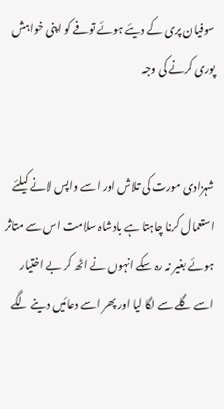سوفیان پری کے دیئے ہوئے توفے کو اپنی خواہش پوری کرنے کی وجہ


شہزادی مورت کی تلاش اور اسے واپس لانے کیلئے استعمال کرنا چاہتا ہے بادشاہ سلامت اس سے متاثر ہوئے بغیر نہ رہ سکے انہوں نے اٹھ کر بے اختیار اسے گلے سے لگا لیا اور پھر اسے دعائیں دینے لگے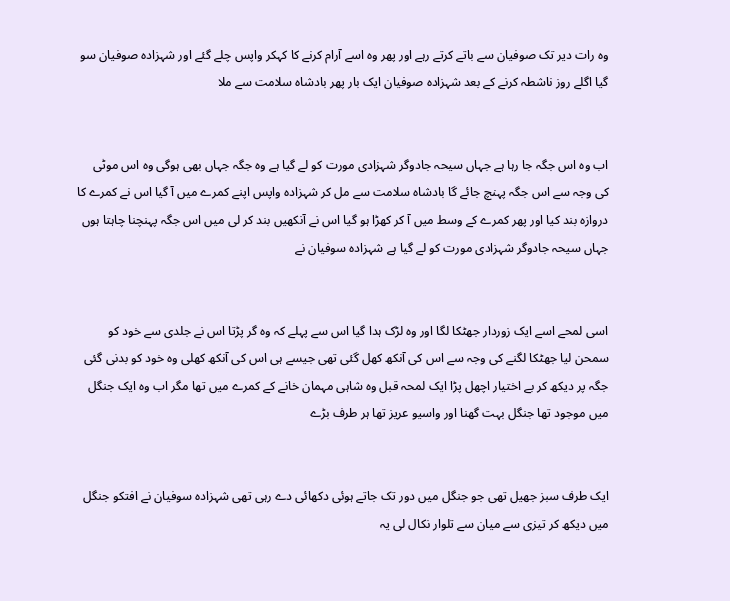وہ رات دیر تک صوفیان سے باتے کرتے رہے اور پھر وہ اسے آرام کرنے کا کہکر واپس چلے گئے اور شہزادہ صوفیان سو گیا اگلے روز ناشطہ کرنے کے بعد شہزادہ صوفیان ایک بار پھر بادشاہ سلامت سے ملا


اب وہ اس جگہ جا رہا ہے جہاں سیحہ جادوگر شہزادی مورت کو لے گیا ہے وہ جگہ جہاں بھی ہوگی وہ اس موٹی کی وجہ سے اس جگہ پہنچ جائے گا بادشاہ سلامت سے مل کر شہزادہ واپس اپنے کمرے میں آ گیا اس نے کمرے کا دروازہ بند کیا اور پھر کمرے کے وسط میں آ کر کھڑا ہو گیا اس نے آنکھیں بند کر لی میں اس جگہ پہنچنا چاہتا ہوں جہاں سیحہ جادوگر شہزادی مورت کو لے گیا ہے شہزادہ سوفیان نے


اسی لمحے اسے ایک زوردار جھٹکا لگا اور وہ لڑک ہدا گیا اس سے پہلے کہ وہ گر پڑتا اس نے جلدی سے خود کو سمحن لیا جھٹکا لگنے کی وجہ سے اس کی آنکھ کھل گئی تھی جیسے ہی اس کی آنکھ کھلی وہ خود کو بدنی گئی جگہ پر دیکھ کر بے اختیار اچھل پڑا ایک لمحہ قبل وہ شاہی مہمان خانے کے کمرے میں تھا مگر اب وہ ایک جنگل میں موجود تھا جنگل بہت گھنا اور واسیو عریز تھا ہر طرف بڑے


ایک طرف سبز جھیل تھی جو جنگل میں دور تک جاتے ہوئی دکھائی دے رہی تھی شہزادہ سوفیان نے افتکو جنگل میں دیکھ کر تیزی سے میان سے تلوار نکال لی یہ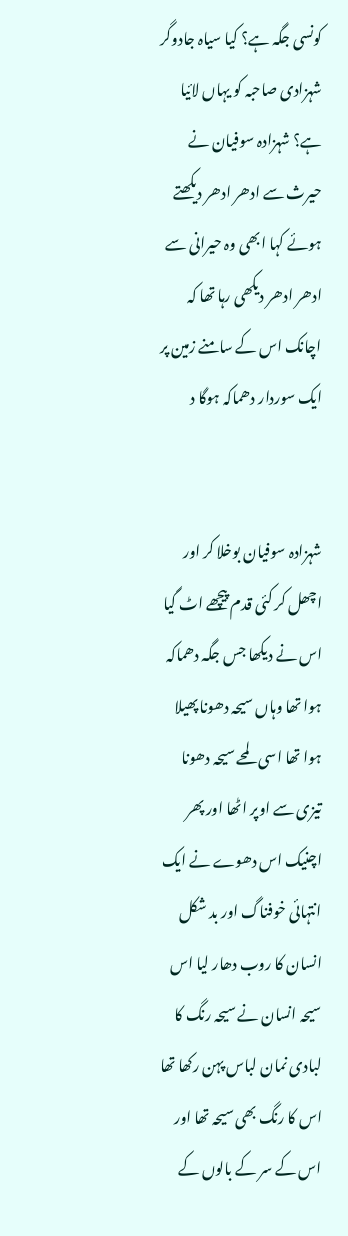کونسی جگہ ہے؟ کیا سیاہ جادوگر شہزادی صاحبہ کو یہاں لائیا ہے؟ شہزادہ سوفیان نے حیرث سے ادھر ادھر دیکھتے ہوئے کہا ابھی وہ حیرانی سے ادھر ادھر دیکھی رہا تھا کہ اچانک اس کے سامنے زمین پر ایک سوردار دھماکہ ہوگا د


شہزادہ سوفیان بوخلا کر اور اچھل کر کئی قدم پیچھے اٹ گیا اس نے دیکھا جس جگہ دھماکہ ہوا تھا وہاں سیحہ دھونا پھیلا ہوا تھا اسی لمحے سیحہ دھونا تیزی سے اوپر اٹھا اور پھر اچنیک اس دھوے نے ایک انتہائی خوفناگ اور بد شکل انسان کا روب دھار لیا اس سیحہ انسان نے سیحہ رنگ کا لبادی نمان لباس پہن رکھا تھا اس کا رنگ بھی سیحہ تھا اور اس کے سر کے بالوں کے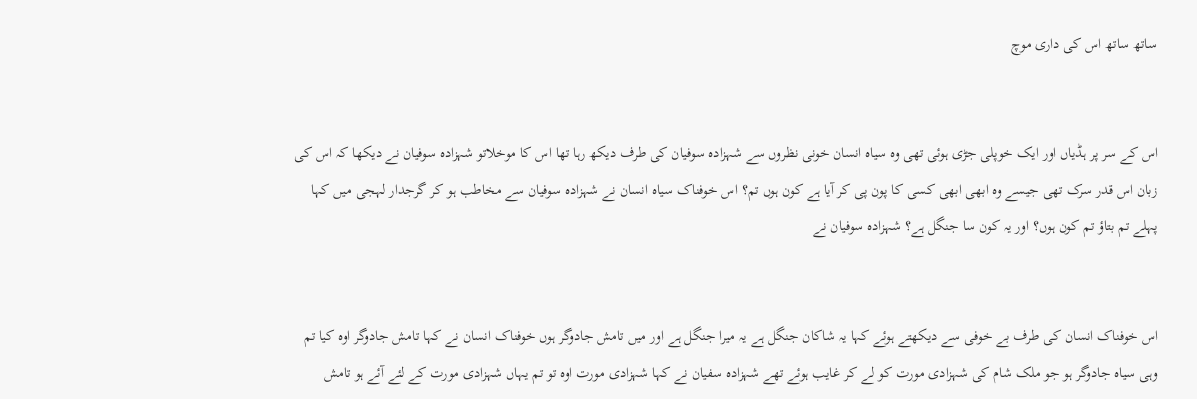ساتھ ساتھ اس کی داری موچ


اس کے سر پر ہڈیاں اور ایک خوپلی جڑی ہوئی تھی وہ سیاہ انسان خونی نظروں سے شہزادہ سوفیان کی طرف دیکھ رہا تھا اس کا موخلاتو شہزادہ سوفیان نے دیکھا کہ اس کی زبان اس قدر سرک تھی جیسے وہ ابھی ابھی کسی کا پون پی کر آیا ہے کون ہوں تم؟ اس خوفناک سیاہ انسان نے شہزادہ سوفیان سے مخاطب ہو کر گرجدار لہجی میں کہا پہلے تم بتاؤ تم کون ہوں؟ اور یہ کون سا جنگل ہے؟ شہزادہ سوفیان نے


اس خوفناک انسان کی طرف بے خوفی سے دیکھتے ہوئے کہا یہ شاکان جنگل ہے یہ میرا جنگل ہے اور میں تامش جادوگر ہوں خوفناک انسان نے کہا تامش جادوگر اوہ کیا تم وہی سیاہ جادوگر ہو جو ملک شام کی شہزادی مورت کو لے کر غایب ہوئے تھے شہزادہ سفیان نے کہا شہزادی مورت اوہ تو تم یہاں شہزادی مورت کے لئے آئے ہو تامش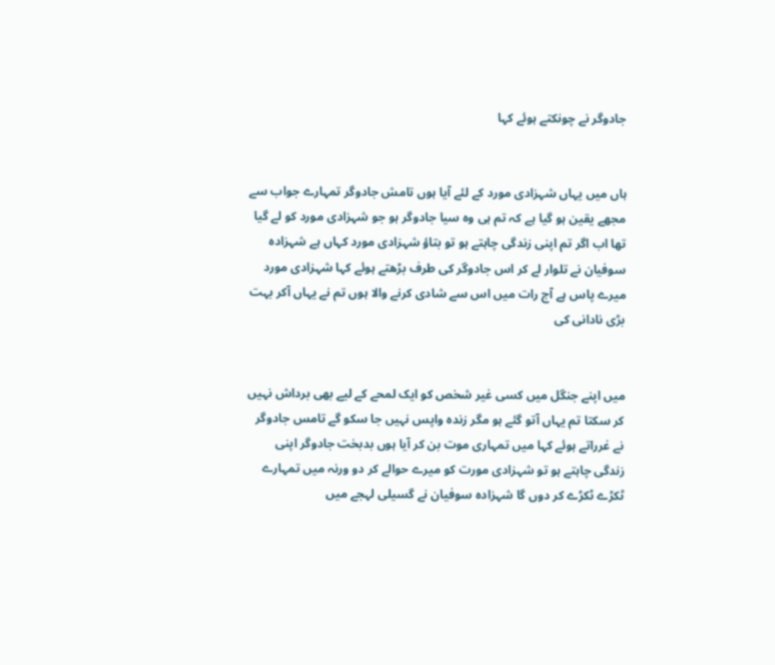جادوگر نے چونکتے ہوئے کہا


ہاں میں یہاں شہزادی مورد کے لئے آیا ہوں تامش جادوگر تمہارے جواب سے مجھے یقین ہو گیا ہے کہ تم ہی وہ سیا جادوگر ہو جو شہزادی مورد کو لے گیا تھا اب اگر تم اپنی زندگی چاہتے ہو تو بتاؤ شہزادی مورد کہاں ہے شہزادہ سوفیان نے تلوار لے کر اس جادوگر کی طرف بڑھتے ہوئے کہا شہزادی مورد میرے پاس ہے آج رات میں اس سے شادی کرنے والا ہوں تم نے یہاں آکر بہت بڑی نادانی کی


میں اپنے جنگل میں کسی غیر شخص کو ایک لمحے کے لیے بھی برداش نہیں کر سکتا تم یہاں آتو گئے ہو مگر زندہ واپس نہیں جا سکو گے تامس جادوگر نے غرراتے ہوئے کہا میں تمہاری موت بن کر آیا ہوں بدبخت جادوگر اپنی زندگی چاہتے ہو تو شہزادی مورت کو میرے حوالے کر دو ورنہ میں تمہارے ٹکڑے ٹکڑے کر دوں گا شہزادہ سوفیان نے گسیلی لہجے میں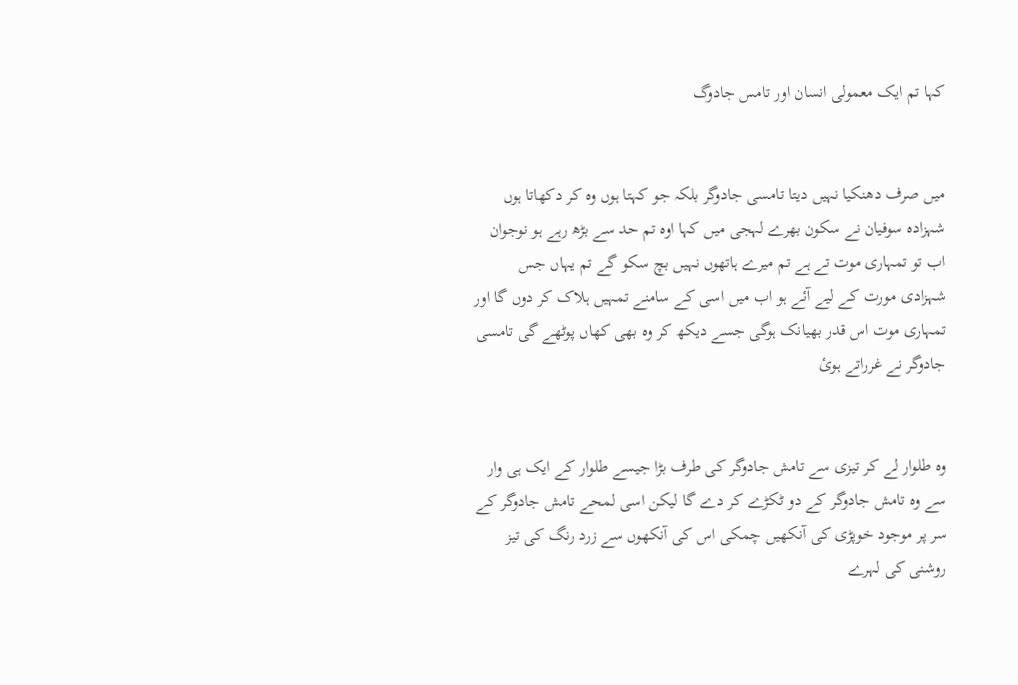کہا تم ایک معمولی انسان اور تامس جادوگ


میں صرف دھنکیا نہیں دیتا تامسی جادوگر بلکہ جو کہتا ہوں وہ کر دکھاتا ہوں شہزادہ سوفیان نے سکون بھرے لہجی میں کہا اوہ تم حد سے بڑھ رہے ہو نوجوان اب تو تمہاری موت تے ہے تم میرے ہاتھوں نہیں بچ سکو گے تم یہاں جس شہزادی مورت کے لیے آئے ہو اب میں اسی کے سامنے تمہیں ہلاک کر دوں گا اور تمہاری موت اس قدر بھیانک ہوگی جسے دیکھ کر وہ بھی کھاں پوٹھے گی تامسی جادوگر نے غرراتے ہوئ


وہ طلوار لے کر تیزی سے تامش جادوگر کی طرف بڑا جیسے طلوار کے ایک ہی وار سے وہ تامش جادوگر کے دو ٹکڑے کر دے گا لیکن اسی لمحے تامش جادوگر کے سر پر موجود خوپڑی کی آنکھیں چمکی اس کی آنکھوں سے زرد رنگ کی تیز روشنی کی لہرے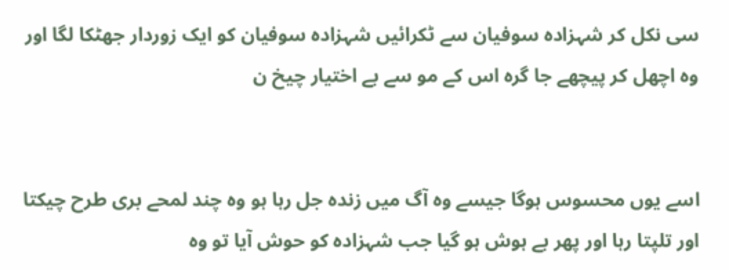سی نکل کر شہزادہ سوفیان سے ٹکرائیں شہزادہ سوفیان کو ایک زوردار جھٹکا لگا اور وہ اچھل کر پیچھے جا گرہ اس کے مو سے بے اختیار چیخ ن


اسے یوں محسوس ہوگا جیسے وہ آگ میں زندہ جل رہا ہو وہ چند لمحے بری طرح چیکتا اور تلپتا رہا اور پھر بے ہوش ہو گیا جب شہزادہ کو حوش آیا تو وہ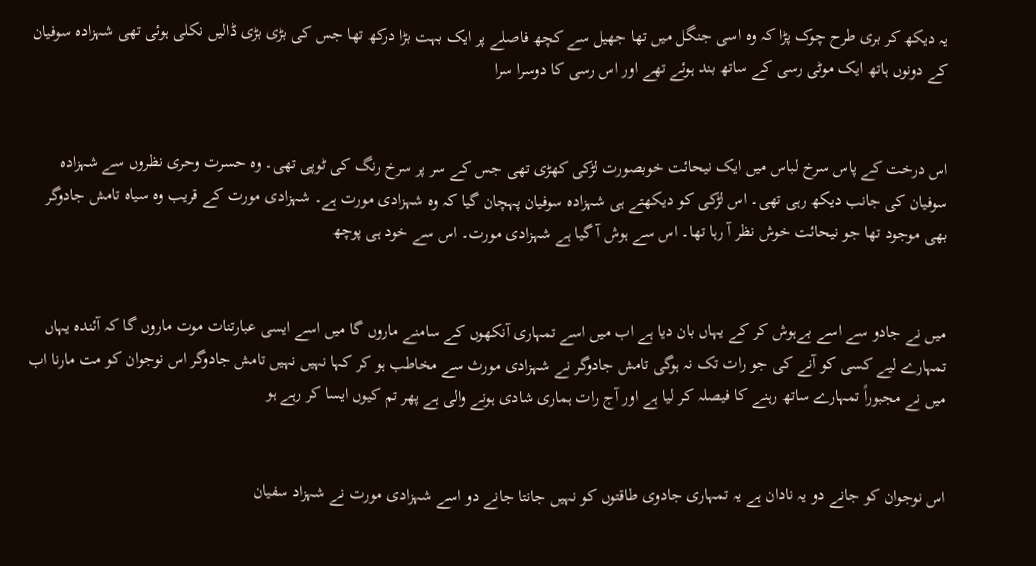یہ دیکھ کر بری طرح چوک پڑا کہ وہ اسی جنگل میں تھا جھیل سے کچھ فاصلے پر ایک بہت بڑا درکھ تھا جس کی بڑی بڑی ڈالیں نکلی ہوئی تھی شہزادہ سوفیان کے دونوں ہاتھ ایک موٹی رسی کے ساتھ بند ہوئے تھے اور اس رسی کا دوسرا سرا


اس درخت کے پاس سرخ لباس میں ایک نیحائت خوبصورت لڑکی کھڑی تھی جس کے سر پر سرخ رنگ کی ٹوپی تھی۔ وہ حسرت وحری نظروں سے شہزادہ سوفیان کی جانب دیکھ رہی تھی۔ اس لڑکی کو دیکھتے ہی شہزادہ سوفیان پہچان گیا کہ وہ شہزادی مورت ہے۔ شہزادی مورت کے قریب وہ سیاہ تامش جادوگر بھی موجود تھا جو نیحائت خوش نظر آ رہا تھا۔ اس سے ہوش آ گیا ہے شہزادی مورت۔ اس سے خود ہی پوچھ


میں نے جادو سے اسے بےہوش کر کے یہاں بان دیا ہے اب میں اسے تمہاری آنکھوں کے سامنے ماروں گا میں اسے ایسی عبارتنات موت ماروں گا کہ آئندہ یہاں تمہارے لیے کسی کو آنے کی جو رات تک نہ ہوگی تامش جادوگر نے شہزادی مورث سے مخاطب ہو کر کہا نہیں نہیں تامش جادوگر اس نوجوان کو مت مارنا اب میں نے مجبوراً تمہارے ساتھ رہنے کا فیصلہ کر لیا ہے اور آج رات ہماری شادی ہونے والی ہے پھر تم کیوں ایسا کر رہے ہو


اس نوجوان کو جانے دو یہ نادان ہے یہ تمہاری جادوی طاقتوں کو نہیں جانتا جانے دو اسے شہزادی مورت نے شہزاد سفیان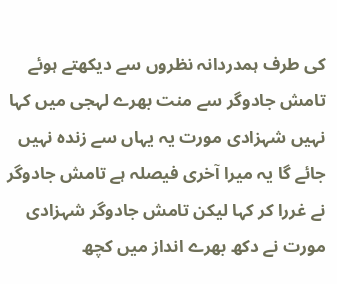کی طرف ہمدردانہ نظروں سے دیکھتے ہوئے تامش جادوگر سے منت بھرے لہجی میں کہا نہیں شہزادی مورت یہ یہاں سے زندہ نہیں جائے گا یہ میرا آخری فیصلہ ہے تامش جادوگر نے غررا کر کہا لیکن تامش جادوگر شہزادی مورت نے دکھ بھرے انداز میں کچھ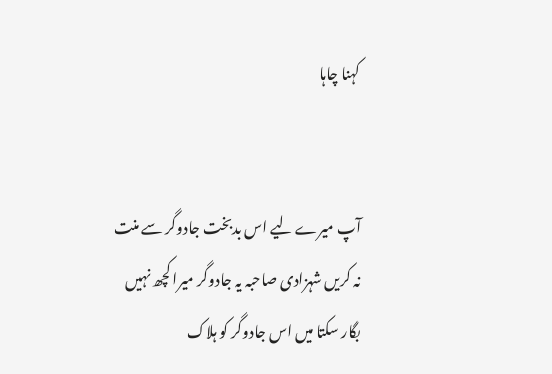کہنا چاہا


آپ میرے لیے اس بدبخت جادوگر سے منت نہ کریں شہزادی صاحبہ یہ جادوگر میرا کچھ نہیں بگار سکتا میں اس جادوگر کو ہلاک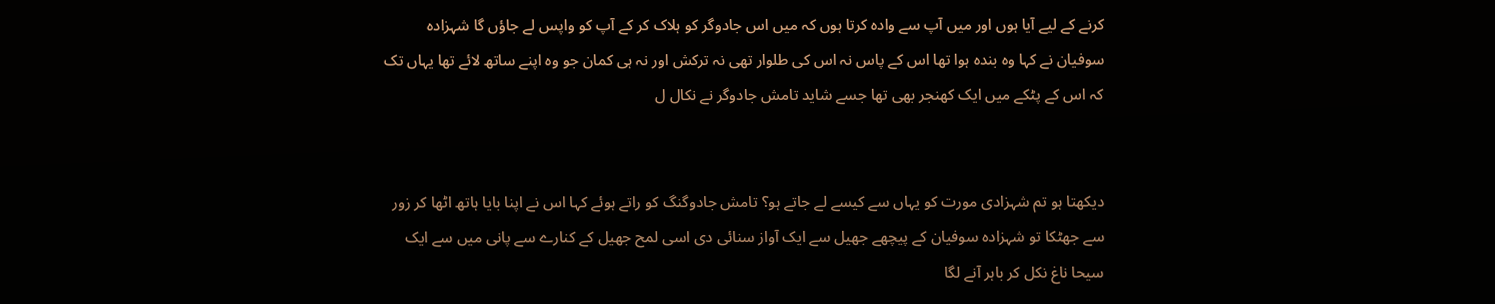کرنے کے لیے آیا ہوں اور میں آپ سے وادہ کرتا ہوں کہ میں اس جادوگر کو ہلاک کر کے آپ کو واپس لے جاؤں گا شہزادہ سوفیان نے کہا وہ بندہ ہوا تھا اس کے پاس نہ اس کی طلوار تھی نہ ترکش اور نہ ہی کمان جو وہ اپنے ساتھ لائے تھا یہاں تک کہ اس کے پٹکے میں ایک کھنجر بھی تھا جسے شاید تامش جادوگر نے نکال ل


دیکھتا ہو تم شہزادی مورت کو یہاں سے کیسے لے جاتے ہو؟ تامش جادوگنگ کو راتے ہوئے کہا اس نے اپنا بایا ہاتھ اٹھا کر زور سے جھٹکا تو شہزادہ سوفیان کے پیچھے جھیل سے ایک آواز سنائی دی اسی لمح جھیل کے کنارے سے پانی میں سے ایک سیحا ناغ نکل کر باہر آنے لگا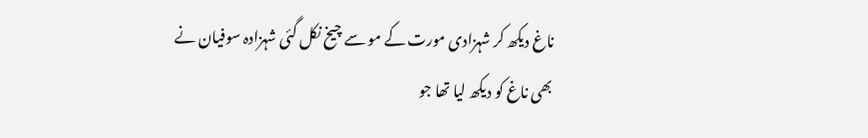ناغ دیکھ کر شہزادی مورت کے مو سے چیخ نکل گئی شہزادہ سوفیان نے بھی ناغ کو دیکھ لیا تھا جو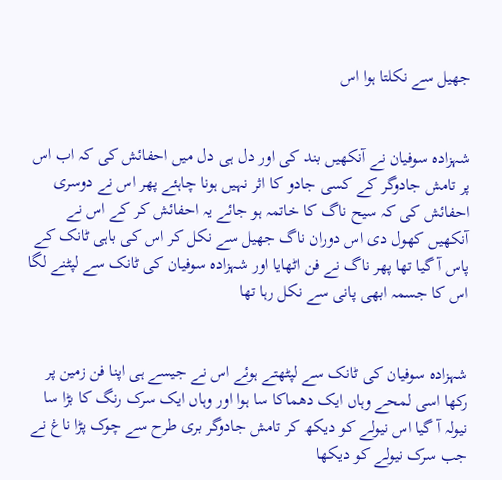جھیل سے نکلتا ہوا اس


شہزادہ سوفیان نے آنکھیں بند کی اور دل ہی دل میں احفائش کی کہ اب اس پر تامش جادوگر کے کسی جادو کا اثر نہیں ہونا چاہئے پھر اس نے دوسری احفائش کی کہ سیح ناگ کا خاتمہ ہو جائے یہ احفائش کر کے اس نے آنکھیں کھول دی اس دوران ناگ جھیل سے نکل کر اس کی باہی ٹانک کے پاس آ گیا تھا پھر ناگ نے فن اٹھایا اور شہزادہ سوفیان کی ٹانک سے لپٹنے لگا اس کا جسمہ ابھی پانی سے نکل رہا تھا


شہزادہ سوفیان کی ٹانک سے لپٹھتے ہوئے اس نے جیسے ہی اپنا فن زمین پر رکھا اسی لمحے وہاں ایک دھماکا سا ہوا اور وہاں ایک سرک رنگ کا بڑا سا نیولہ آ گیا اس نیولے کو دیکھ کر تامش جادوگر بری طرح سے چوک پڑا ناغ نے جب سرک نیولے کو دیکھا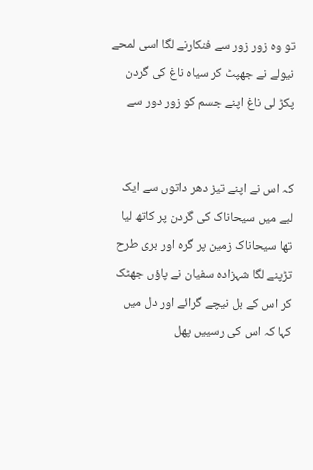تو وہ زور زور سے فنکارنے لگا اسی لمحے نیولے نے جھپٹ کر سیاہ ناغ کی گردن پکڑ لی ناغ اپنے جسم کو زور دور سے


کہ اس نے اپنے تیز دھر داتوں سے ایک لبے میں سیحاناک کی گردن پر کاتھ لیا تھا سیحاناک زمین پر گرہ اور بری طرح تڑپنے لگا شہزادہ سفیان نے پاؤں جھٹک کر اس کے بل نیچے گرائے اور دل میں کہا کہ اس کی رسییں پھل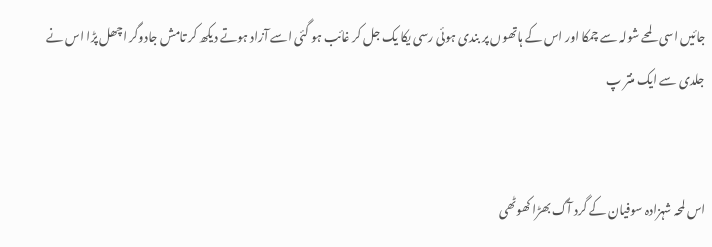جائیں اسی لمحے شولہ سے چمکا اور اس کے ہاتھوں پر بندی ہوئی رسی یکا یک جل کر غائب ہو گئی اسے آزاد ہوتے دیکھ کر تامش جادوگر اچھل پڑا اس نے جلدی سے ایک منتر پ


اس لمحہ شہزادہ سوفیان کے گرد آگ بھڑا کھوٹھی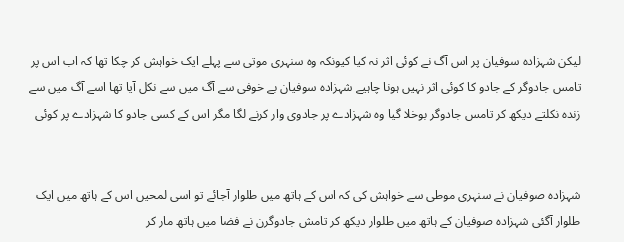لیکن شہزادہ سوفیان پر اس آگ نے کوئی اثر نہ کیا کیونکہ وہ سنہری موتی سے پہلے ایک خواہش کر چکا تھا کہ اب اس پر تامس جادوگر کے جادو کا کوئی اثر نہیں ہونا چاہیے شہزادہ سوفیان بے خوفی سے آگ میں سے نکل آیا تھا اسے آگ میں سے زندہ نکلتے دیکھ کر تامس جادوگر بوخلا گیا وہ شہزادے پر جادوی وار کرنے لگا مگر اس کے کسی جادو کا شہزادے پر کوئی


شہزادہ صوفیان نے سنہری موطی سے خواہش کی کہ اس کے ہاتھ میں طلوار آجائے تو اسی لمحیں اس کے ہاتھ میں ایک طلوار آگئی شہزادہ صوفیان کے ہاتھ میں طلوار دیکھ کر تامش جادوگرن نے فضا میں ہاتھ مار کر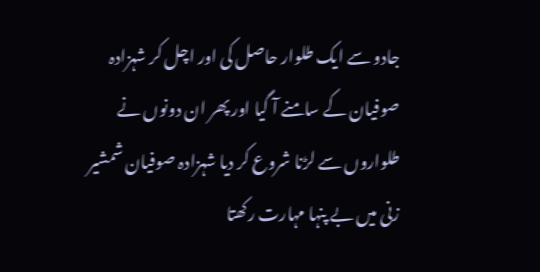جادو سے ایک طلوار حاصل کی اور اچل کر شہزادہ صوفیان کے سامنے آ گیا اور پھر ان دونوں نے طلواروں سے لڑنا شروع کر دیا شہزادہ صوفیان شمشیر زنی میں بے پنہا مہارت رکھتا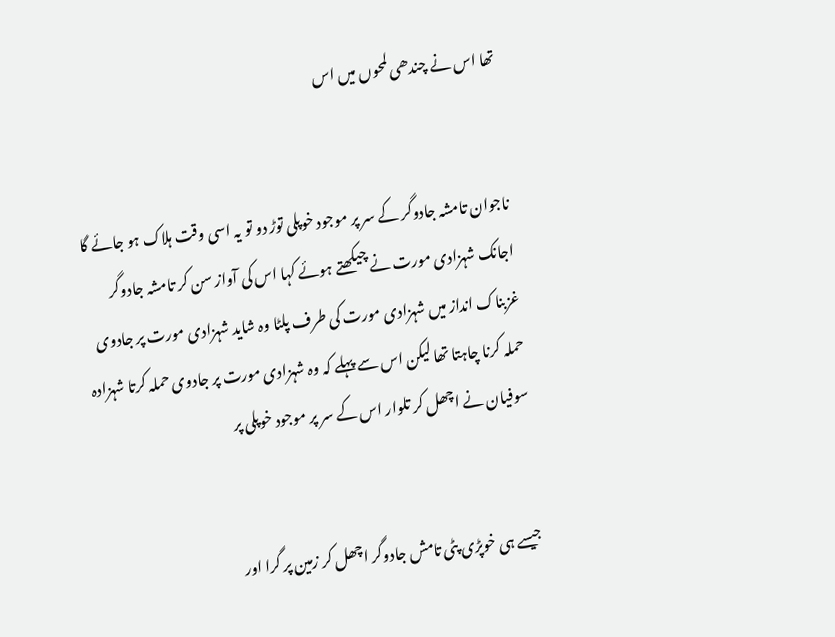تھا اس نے چندھی لمحوں میں اس


ناجوان تامشہ جادوگر کے سر پر موجود خوپلی توڑ دو تو یہ اسی وقت ہلاک ہو جائے گا اجانک شہزادی مورت نے چیکھتے ہوئے کہا اس کی آواز سن کر تامشہ جادوگر غزبناک انداز میں شہزادی مورت کی طرف پلٹا وہ شاید شہزادی مورت پر جادوی حملہ کرنا چاہتا تھا لیکن اس سے پہلے کہ وہ شہزادی مورت پر جادوی حملہ کرتا شہزادہ سوفیان نے اچھل کر تلوار اس کے سر پر موجود خوپلی پر


جیسے ہی خوپڑی پٹی تامش جادوگر اچھل کر زمین پر گرا اور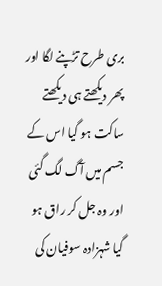بری طرح تڑپنے لگا اور پھر دیکھتے ہی دیکھتے ساکت ہو گیا اس کے جسم میں آگ لگ گئی اور وہ جل کر راق ہو گیا شہزادہ سوفیان کی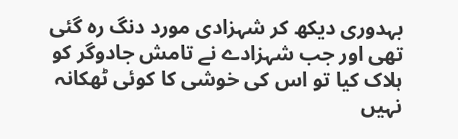بہدوری دیکھ کر شہزادی مورد دنگ رہ گئی تھی اور جب شہزادے نے تامش جادوگر کو ہلاک کیا تو اس کی خوشی کا کوئی ٹھکانہ نہیں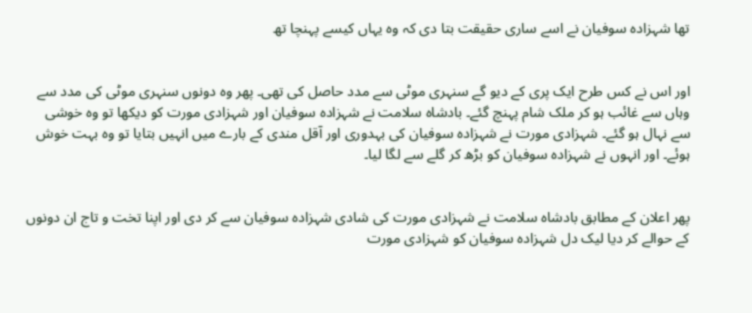تھا شہزادہ سوفیان نے اسے ساری حقیقت بتا دی کہ وہ یہاں کیسے پہنچا تھ


اور اس نے کس طرح ایک پری کے دیو گے سنہری موٹی سے مدد حاصل کی تھی۔ پھر وہ دونوں سنہری موٹی کی مدد سے وہاں سے غائب ہو کر ملک شام پہنچ گئے۔ بادشاہ سلامت نے شہزادہ سوفیان اور شہزادی مورت کو دیکھا تو وہ خوشی سے نہال ہو گئے۔ شہزادی مورت نے شہزادہ سوفیان کی بہدوری اور آقل مندی کے بارے میں انہیں بتایا تو وہ بہت خوش ہوئے۔ اور انہوں نے شہزادہ سوفیان کو بڑھ کر گلے سے لگا لیا۔


پھر اعلان کے مطابق بادشاہ سلامت نے شہزادی مورت کی شادی شہزادہ سوفیان سے کر دی اور اپنا تخت و تاج ان دونوں کے حوالے کر دیا لیک دل شہزادہ سوفیان کو شہزادی مورت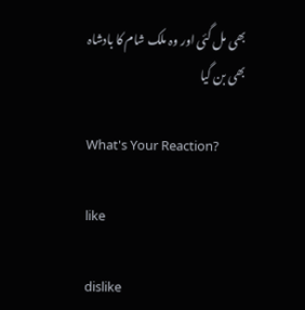بھی مل گئی اور وہ ملک شام کا بادشاہ بھی بن گیا

What's Your Reaction?

like

dislike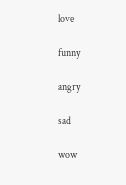love

funny

angry

sad

wow